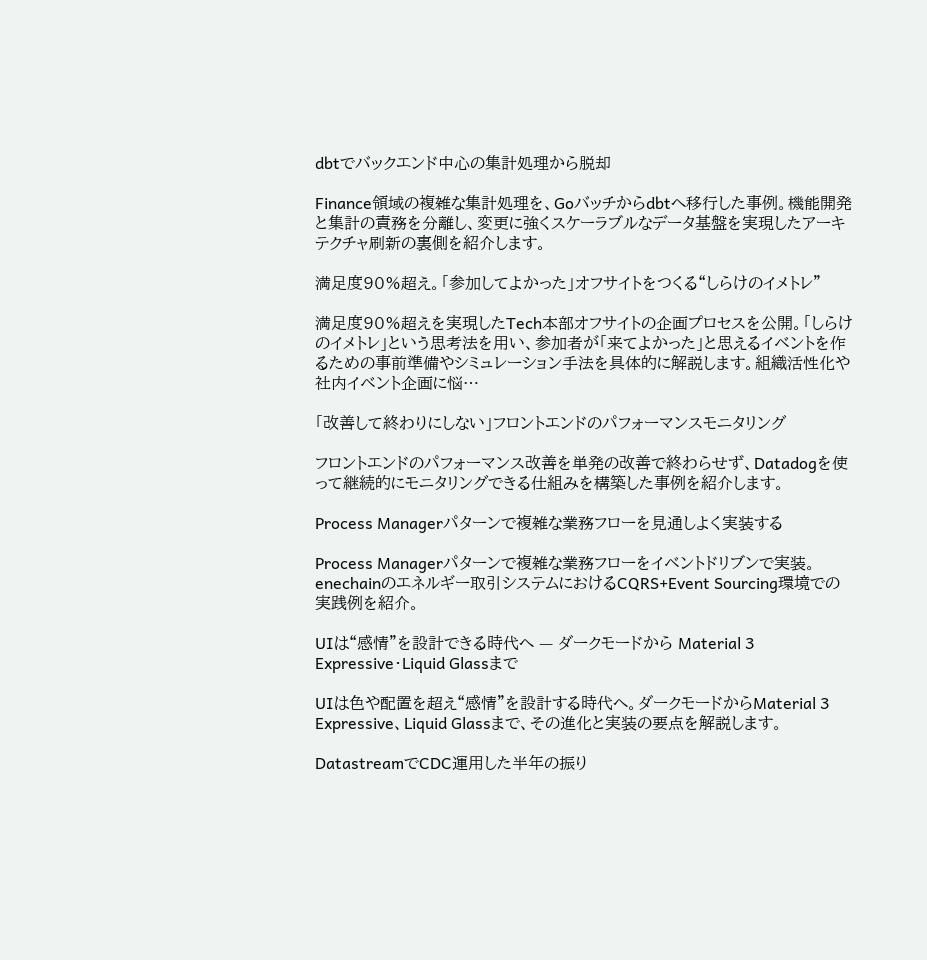dbtでバックエンド中心の集計処理から脱却

Finance領域の複雑な集計処理を、Goバッチからdbtへ移行した事例。機能開発と集計の責務を分離し、変更に強くスケーラブルなデータ基盤を実現したアーキテクチャ刷新の裏側を紹介します。

満足度90%超え。「参加してよかった」オフサイトをつくる“しらけのイメトレ”

満足度90%超えを実現したTech本部オフサイトの企画プロセスを公開。「しらけのイメトレ」という思考法を用い、参加者が「来てよかった」と思えるイベントを作るための事前準備やシミュレーション手法を具体的に解説します。組織活性化や社内イベント企画に悩…

「改善して終わりにしない」フロントエンドのパフォーマンスモニタリング

フロントエンドのパフォーマンス改善を単発の改善で終わらせず、Datadogを使って継続的にモニタリングできる仕組みを構築した事例を紹介します。

Process Managerパターンで複雑な業務フローを見通しよく実装する

Process Managerパターンで複雑な業務フローをイベントドリブンで実装。enechainのエネルギー取引システムにおけるCQRS+Event Sourcing環境での実践例を紹介。

UIは“感情”を設計できる時代へ — ダークモードから Material 3 Expressive・Liquid Glassまで

UIは色や配置を超え“感情”を設計する時代へ。ダークモードからMaterial 3 Expressive、Liquid Glassまで、その進化と実装の要点を解説します。

DatastreamでCDC運用した半年の振り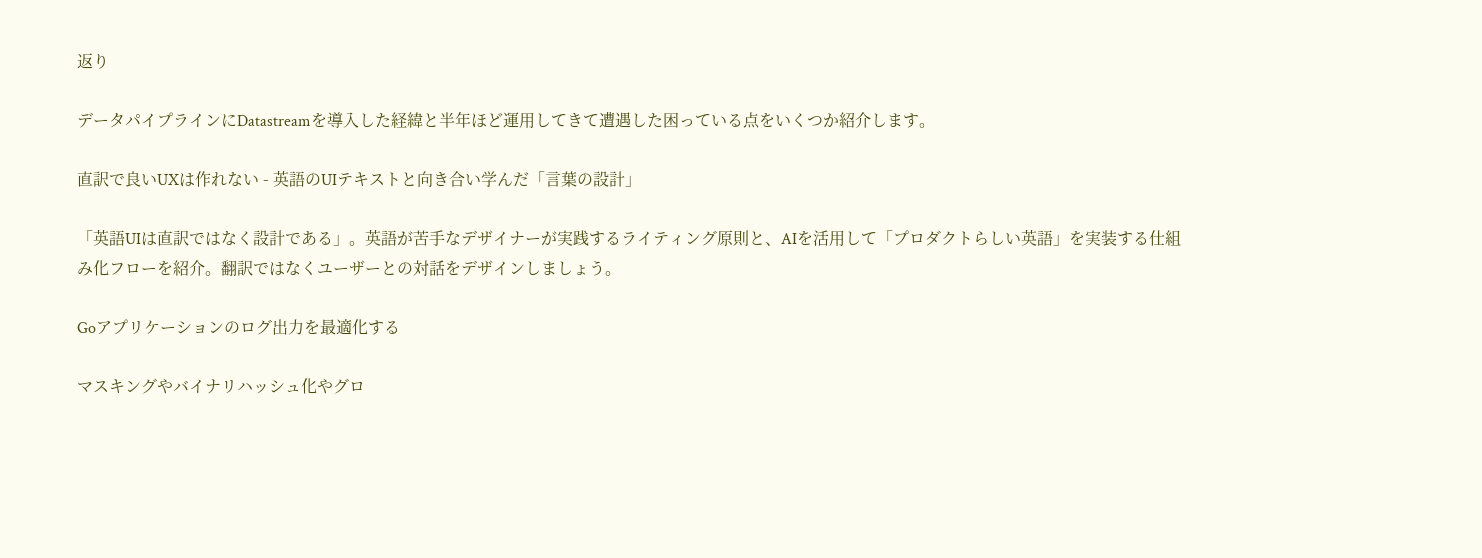返り

データパイプラインにDatastreamを導入した経緯と半年ほど運用してきて遭遇した困っている点をいくつか紹介します。

直訳で良いUXは作れない - 英語のUIテキストと向き合い学んだ「言葉の設計」

「英語UIは直訳ではなく設計である」。英語が苦手なデザイナーが実践するライティング原則と、AIを活用して「プロダクトらしい英語」を実装する仕組み化フローを紹介。翻訳ではなくユーザーとの対話をデザインしましょう。

Goアプリケーションのログ出力を最適化する

マスキングやバイナリハッシュ化やグロ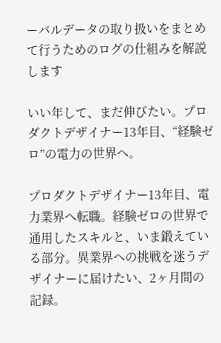ーバルデータの取り扱いをまとめて行うためのログの仕組みを解説します

いい年して、まだ伸びたい。プロダクトデザイナー13年目、“経験ゼロ”の電力の世界へ。

プロダクトデザイナー13年目、電力業界へ転職。経験ゼロの世界で通用したスキルと、いま鍛えている部分。異業界への挑戦を迷うデザイナーに届けたい、2ヶ月間の記録。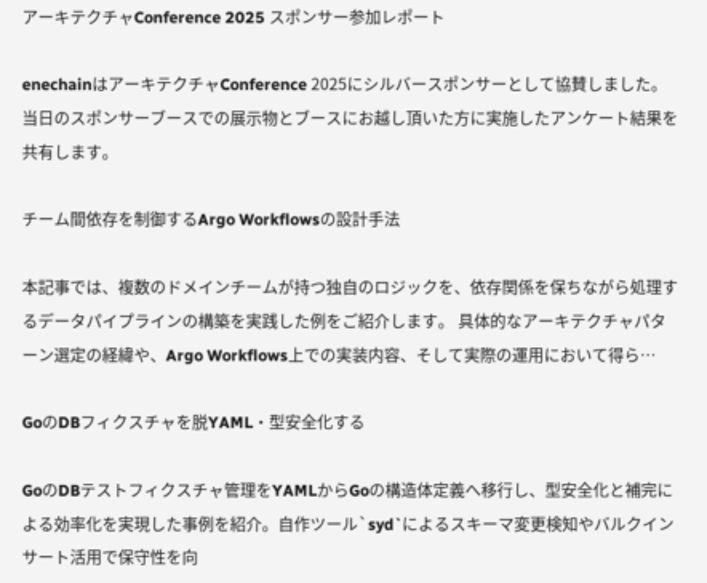アーキテクチャConference 2025 スポンサー参加レポート

enechainはアーキテクチャConference 2025にシルバースポンサーとして協賛しました。当日のスポンサーブースでの展示物とブースにお越し頂いた方に実施したアンケート結果を共有します。

チーム間依存を制御するArgo Workflowsの設計手法

本記事では、複数のドメインチームが持つ独自のロジックを、依存関係を保ちながら処理するデータパイプラインの構築を実践した例をご紹介します。 具体的なアーキテクチャパターン選定の経緯や、Argo Workflows上での実装内容、そして実際の運用において得ら…

GoのDBフィクスチャを脱YAML・型安全化する

GoのDBテストフィクスチャ管理をYAMLからGoの構造体定義へ移行し、型安全化と補完による効率化を実現した事例を紹介。自作ツール`syd`によるスキーマ変更検知やバルクインサート活用で保守性を向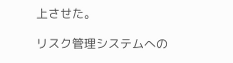上させた。

リスク管理システムへの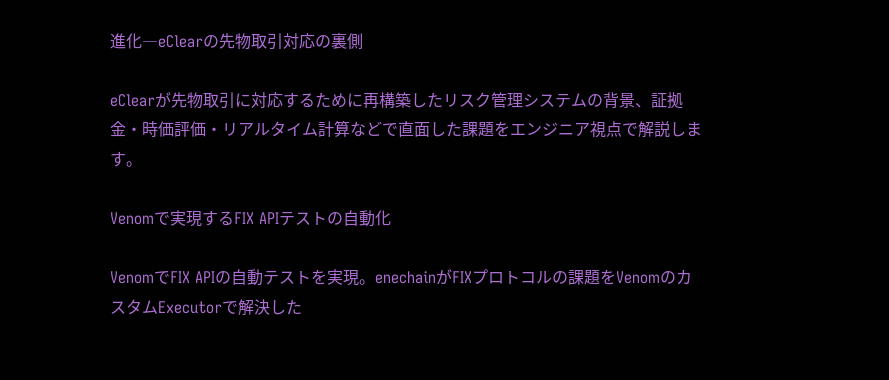進化―eClearの先物取引対応の裏側

eClearが先物取引に対応するために再構築したリスク管理システムの背景、証拠金・時価評価・リアルタイム計算などで直面した課題をエンジニア視点で解説します。

Venomで実現するFIX APIテストの自動化

VenomでFIX APIの自動テストを実現。enechainがFIXプロトコルの課題をVenomのカスタムExecutorで解決した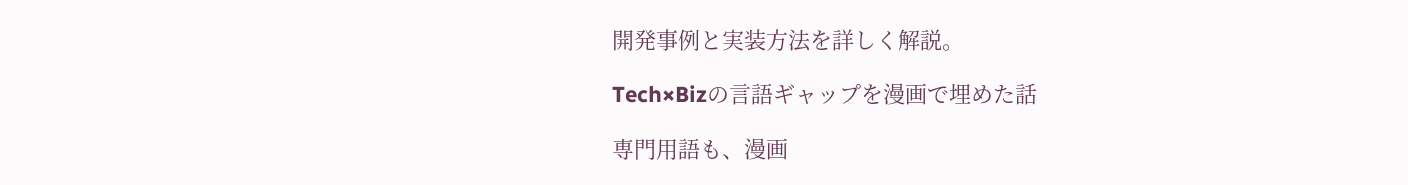開発事例と実装方法を詳しく解説。

Tech×Bizの言語ギャップを漫画で埋めた話

専門用語も、漫画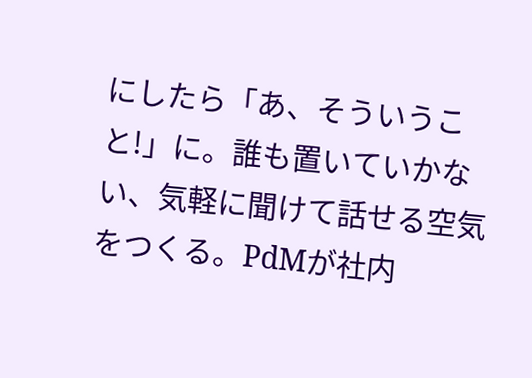にしたら「あ、そういうこと!」に。誰も置いていかない、気軽に聞けて話せる空気をつくる。PdMが社内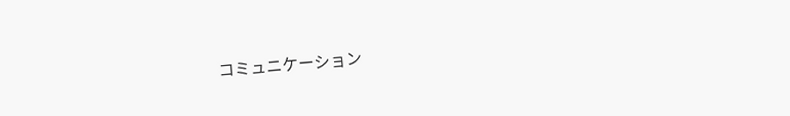コミュニケーション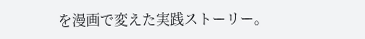を漫画で変えた実践ストーリー。